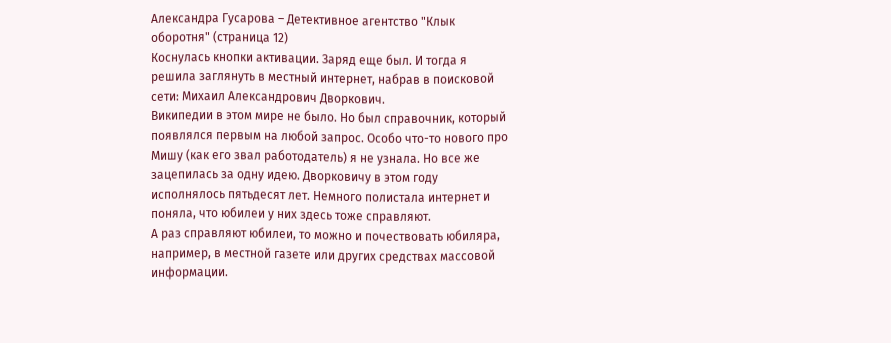Александра Гусарова – Детективное агентство "Клык оборотня" (страница 12)
Коснулась кнопки активации. Заряд еще был. И тогда я решила заглянуть в местный интернет, набрав в поисковой сети: Михаил Александрович Дворкович.
Википедии в этом мире не было. Но был справочник, который появлялся первым на любой запрос. Особо что-то нового про Мишу (как его звал работодатель) я не узнала. Но все же зацепилась за одну идею. Дворковичу в этом году исполнялось пятьдесят лет. Немного полистала интернет и поняла, что юбилеи у них здесь тоже справляют.
А раз справляют юбилеи, то можно и почествовать юбиляра, например, в местной газете или других средствах массовой информации.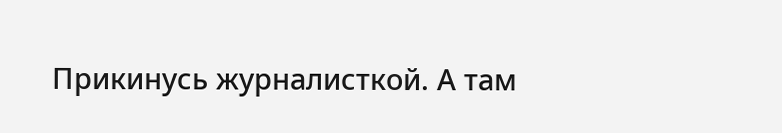Прикинусь журналисткой. А там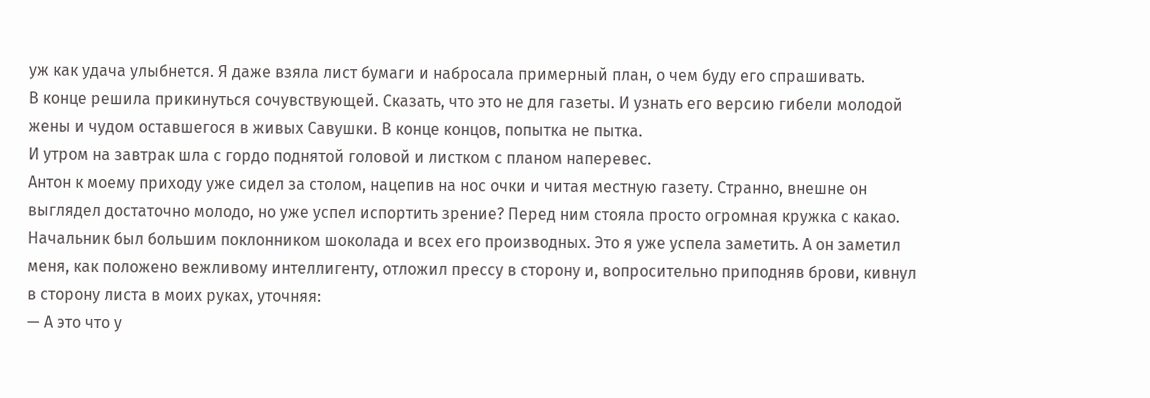уж как удача улыбнется. Я даже взяла лист бумаги и набросала примерный план, о чем буду его спрашивать.
В конце решила прикинуться сочувствующей. Сказать, что это не для газеты. И узнать его версию гибели молодой жены и чудом оставшегося в живых Савушки. В конце концов, попытка не пытка.
И утром на завтрак шла с гордо поднятой головой и листком с планом наперевес.
Антон к моему приходу уже сидел за столом, нацепив на нос очки и читая местную газету. Странно, внешне он выглядел достаточно молодо, но уже успел испортить зрение? Перед ним стояла просто огромная кружка с какао. Начальник был большим поклонником шоколада и всех его производных. Это я уже успела заметить. А он заметил меня, как положено вежливому интеллигенту, отложил прессу в сторону и, вопросительно приподняв брови, кивнул в сторону листа в моих руках, уточняя:
— А это что у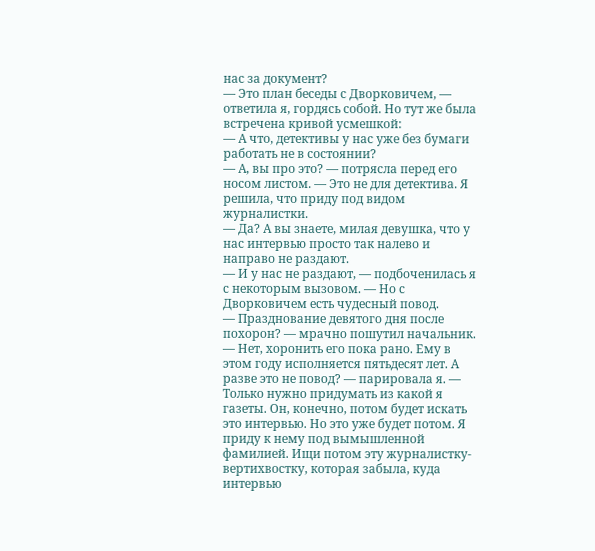нас за документ?
— Это план беседы с Дворковичем, — ответила я, гордясь собой. Но тут же была встречена кривой усмешкой:
— А что, детективы у нас уже без бумаги работать не в состоянии?
— А, вы про это? — потрясла перед его носом листом. — Это не для детектива. Я решила, что приду под видом журналистки.
— Да? А вы знаете, милая девушка, что у нас интервью просто так налево и направо не раздают.
— И у нас не раздают, — подбоченилась я с некоторым вызовом. — Но с Дворковичем есть чудесный повод.
— Празднование девятого дня после похорон? — мрачно пошутил начальник.
— Нет, хоронить его пока рано. Ему в этом году исполняется пятьдесят лет. А разве это не повод? — парировала я. — Только нужно придумать из какой я газеты. Он, конечно, потом будет искать это интервью. Но это уже будет потом. Я приду к нему под вымышленной фамилией. Ищи потом эту журналистку-вертихвостку, которая забыла, куда интервью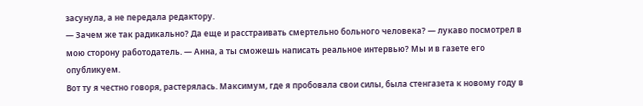засунула, а не передала редактору.
— Зачем же так радикально? Да еще и расстраивать смертельно больного человека? — лукаво посмотрел в мою сторону работодатель. — Анна, а ты сможешь написать реальное интервью? Мы и в газете его опубликуем.
Вот ту я честно говоря, растерялась. Максимум, где я пробовала свои силы, была стенгазета к новому году в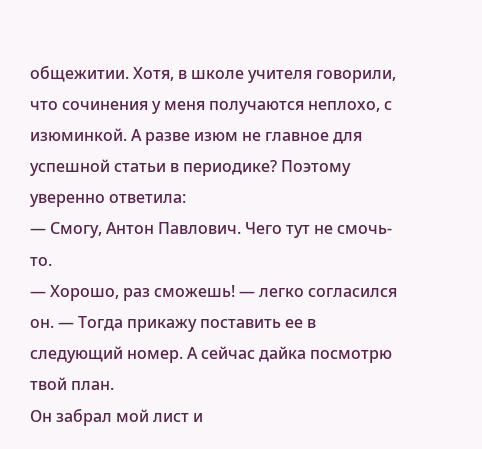общежитии. Хотя, в школе учителя говорили, что сочинения у меня получаются неплохо, с изюминкой. А разве изюм не главное для успешной статьи в периодике? Поэтому уверенно ответила:
— Смогу, Антон Павлович. Чего тут не смочь-то.
— Хорошо, раз сможешь! — легко согласился он. — Тогда прикажу поставить ее в следующий номер. А сейчас дайка посмотрю твой план.
Он забрал мой лист и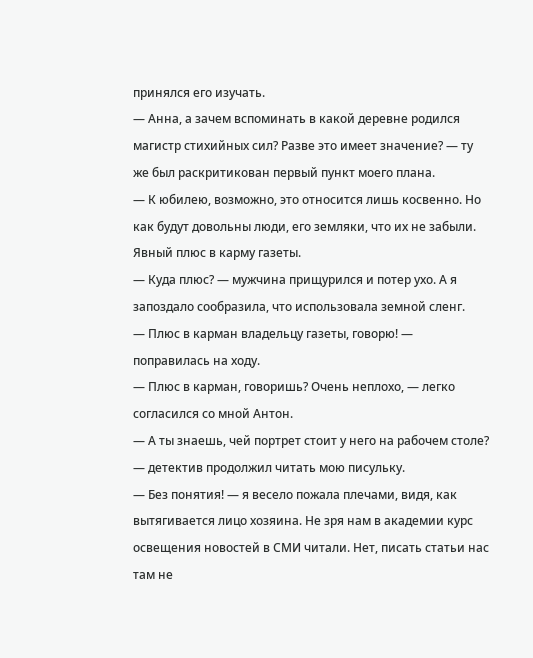принялся его изучать.
— Анна, а зачем вспоминать в какой деревне родился магистр стихийных сил? Разве это имеет значение? — ту же был раскритикован первый пункт моего плана.
— К юбилею, возможно, это относится лишь косвенно. Но как будут довольны люди, его земляки, что их не забыли. Явный плюс в карму газеты.
— Куда плюс? — мужчина прищурился и потер ухо. А я запоздало сообразила, что использовала земной сленг.
— Плюс в карман владельцу газеты, говорю! — поправилась на ходу.
— Плюс в карман, говоришь? Очень неплохо, — легко согласился со мной Антон.
— А ты знаешь, чей портрет стоит у него на рабочем столе? — детектив продолжил читать мою писульку.
— Без понятия! — я весело пожала плечами, видя, как вытягивается лицо хозяина. Не зря нам в академии курс освещения новостей в СМИ читали. Нет, писать статьи нас там не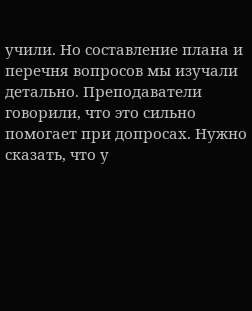учили. Но составление плана и перечня вопросов мы изучали детально. Преподаватели говорили, что это сильно помогает при допросах. Нужно сказать, что у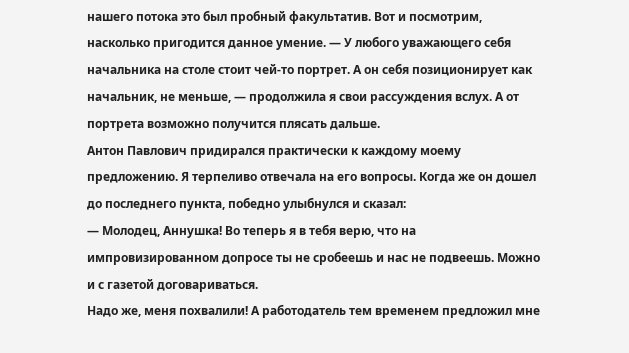нашего потока это был пробный факультатив. Вот и посмотрим, насколько пригодится данное умение. — У любого уважающего себя начальника на столе стоит чей-то портрет. А он себя позиционирует как начальник, не меньше, — продолжила я свои рассуждения вслух. А от портрета возможно получится плясать дальше.
Антон Павлович придирался практически к каждому моему предложению. Я терпеливо отвечала на его вопросы. Когда же он дошел до последнего пункта, победно улыбнулся и сказал:
— Молодец, Аннушка! Во теперь я в тебя верю, что на импровизированном допросе ты не сробеешь и нас не подвеешь. Можно и с газетой договариваться.
Надо же, меня похвалили! А работодатель тем временем предложил мне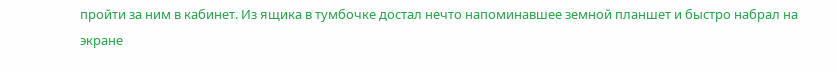пройти за ним в кабинет. Из ящика в тумбочке достал нечто напоминавшее земной планшет и быстро набрал на экране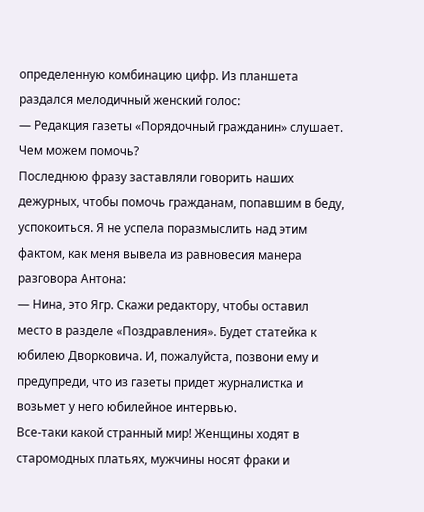определенную комбинацию цифр. Из планшета раздался мелодичный женский голос:
— Редакция газеты «Порядочный гражданин» слушает. Чем можем помочь?
Последнюю фразу заставляли говорить наших дежурных, чтобы помочь гражданам, попавшим в беду, успокоиться. Я не успела поразмыслить над этим фактом, как меня вывела из равновесия манера разговора Антона:
— Нина, это Ягр. Скажи редактору, чтобы оставил место в разделе «Поздравления». Будет статейка к юбилею Дворковича. И, пожалуйста, позвони ему и предупреди, что из газеты придет журналистка и возьмет у него юбилейное интервью.
Все-таки какой странный мир! Женщины ходят в старомодных платьях, мужчины носят фраки и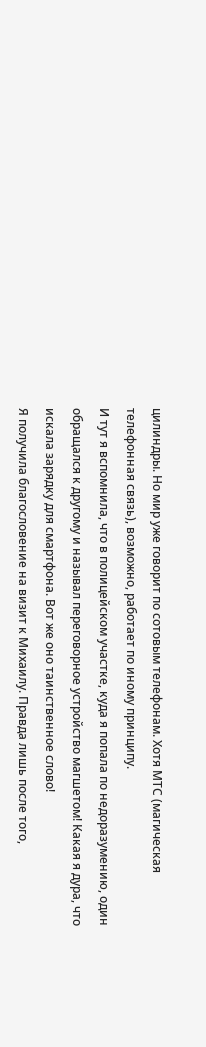цилиндры. Но мир уже говорит по сотовым телефонам. Хотя МТС (магическая телефонная связь), возможно, работает по иному принципу.
И тут я вспомнила, что в полицейском участке, куда я попала по недоразумению, один обращался к другому и называл переговорное устройство магшетом! Какая я дура, что искала зарядку для смартфона. Вот же оно таинственное слово!
Я получила благословение на визит к Михаилу. Правда лишь после того,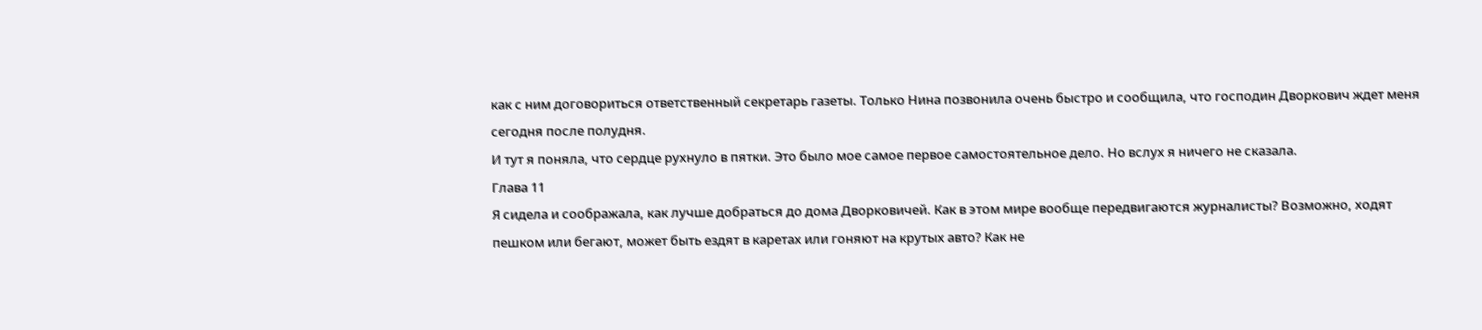как с ним договориться ответственный секретарь газеты. Только Нина позвонила очень быстро и сообщила, что господин Дворкович ждет меня сегодня после полудня.
И тут я поняла, что сердце рухнуло в пятки. Это было мое самое первое самостоятельное дело. Но вслух я ничего не сказала.
Глава 11
Я сидела и соображала, как лучше добраться до дома Дворковичей. Как в этом мире вообще передвигаются журналисты? Возможно, ходят пешком или бегают, может быть ездят в каретах или гоняют на крутых авто? Как не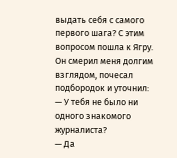выдать себя с самого первого шага? С этим вопросом пошла к Ягру.
Он смерил меня долгим взглядом, почесал подбородок и уточнил:
— У тебя не было ни одного знакомого журналиста?
— Да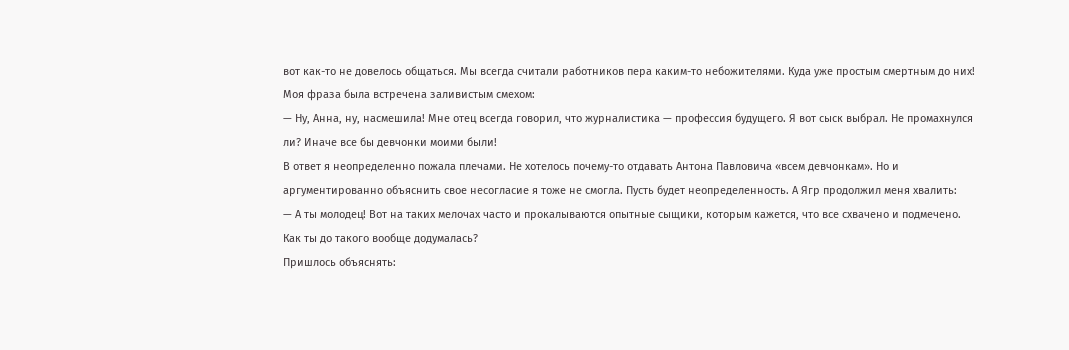вот как-то не довелось общаться. Мы всегда считали работников пера каким-то небожителями. Куда уже простым смертным до них!
Моя фраза была встречена заливистым смехом:
— Ну, Анна, ну, насмешила! Мне отец всегда говорил, что журналистика — профессия будущего. Я вот сыск выбрал. Не промахнулся ли? Иначе все бы девчонки моими были!
В ответ я неопределенно пожала плечами. Не хотелось почему-то отдавать Антона Павловича «всем девчонкам». Но и аргументированно объяснить свое несогласие я тоже не смогла. Пусть будет неопределенность. А Ягр продолжил меня хвалить:
— А ты молодец! Вот на таких мелочах часто и прокалываются опытные сыщики, которым кажется, что все схвачено и подмечено. Как ты до такого вообще додумалась?
Пришлось объяснять: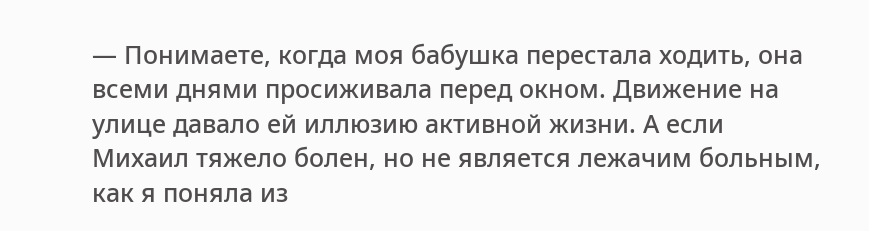— Понимаете, когда моя бабушка перестала ходить, она всеми днями просиживала перед окном. Движение на улице давало ей иллюзию активной жизни. А если Михаил тяжело болен, но не является лежачим больным, как я поняла из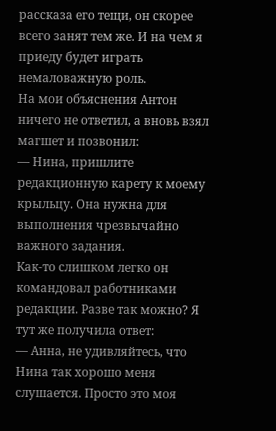рассказа его тещи, он скорее всего занят тем же. И на чем я приеду будет играть немаловажную роль.
На мои объяснения Антон ничего не ответил, а вновь взял магшет и позвонил:
— Нина, пришлите редакционную карету к моему крыльцу. Она нужна для выполнения чрезвычайно важного задания.
Как-то слишком легко он командовал работниками редакции. Разве так можно? Я тут же получила ответ:
— Анна, не удивляйтесь, что Нина так хорошо меня слушается. Просто это моя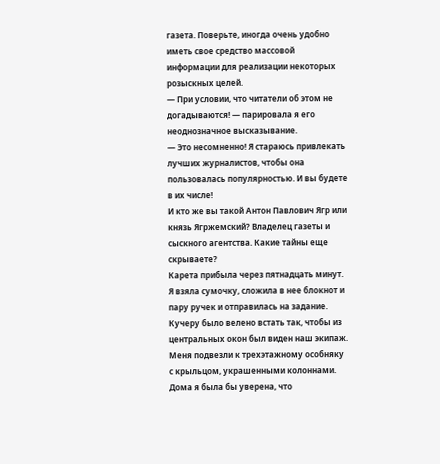газета. Поверьте, иногда очень удобно иметь свое средство массовой информации для реализации некоторых розыскных целей.
— При условии, что читатели об этом не догадываются! — парировала я его неоднозначное высказывание.
— Это несомненно! Я стараюсь привлекать лучших журналистов, чтобы она пользовалась популярностью. И вы будете в их числе!
И кто же вы такой Антон Павлович Ягр или князь Ягржемский? Владелец газеты и сыскного агентства. Какие тайны еще скрываете?
Карета прибыла через пятнадцать минут. Я взяла сумочку, сложила в нее блокнот и пару ручек и отправилась на задание. Кучеру было велено встать так, чтобы из центральных окон был виден наш экипаж.
Меня подвезли к трехэтажному особняку с крыльцом, украшенными колоннами. Дома я была бы уверена, что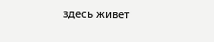здесь живет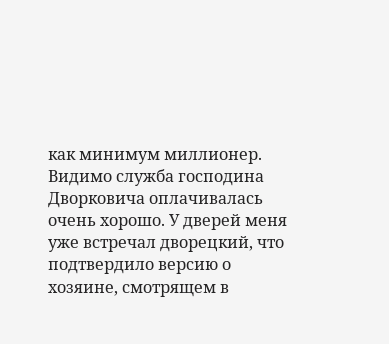как минимум миллионер. Видимо служба господина Дворковича оплачивалась очень хорошо. У дверей меня уже встречал дворецкий, что подтвердило версию о хозяине, смотрящем в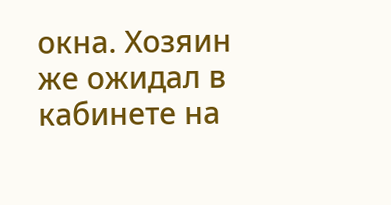окна. Хозяин же ожидал в кабинете на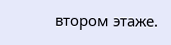втором этаже.